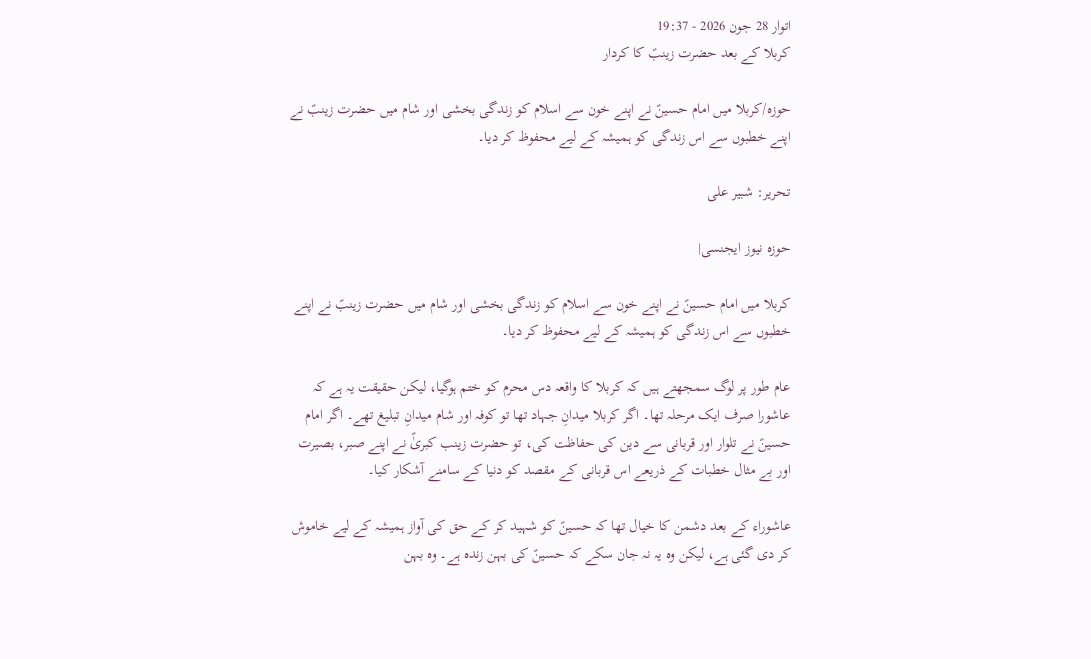اتوار 28 جون 2026 - 19:37
کربلا کے بعد حضرت زینبؑ کا کردار

حوزہ/کربلا میں امام حسینؑ نے اپنے خون سے اسلام کو زندگی بخشی اور شام میں حضرت زینبؑ نے اپنے خطبوں سے اس زندگی کو ہمیشہ کے لیے محفوظ کر دیا۔

تحریر: شبیر علی

حوزہ نیوز ایجنسی|

کربلا میں امام حسینؑ نے اپنے خون سے اسلام کو زندگی بخشی اور شام میں حضرت زینبؑ نے اپنے خطبوں سے اس زندگی کو ہمیشہ کے لیے محفوظ کر دیا۔

عام طور پر لوگ سمجھتے ہیں کہ کربلا کا واقعہ دس محرم کو ختم ہوگیا، لیکن حقیقت یہ ہے کہ عاشورا صرف ایک مرحلہ تھا۔ اگر کربلا میدانِ جہاد تھا تو کوفہ اور شام میدانِ تبلیغ تھے۔ اگر امام حسینؑ نے تلوار اور قربانی سے دین کی حفاظت کی، تو حضرت زینب کبریٰؑ نے اپنے صبر، بصیرت اور بے مثال خطبات کے ذریعے اس قربانی کے مقصد کو دنیا کے سامنے آشکار کیا۔

عاشوراء کے بعد دشمن کا خیال تھا کہ حسینؑ کو شہید کر کے حق کی آواز ہمیشہ کے لیے خاموش کر دی گئی ہے، لیکن وہ یہ نہ جان سکے کہ حسینؑ کی بہن زندہ ہے۔ وہ بہن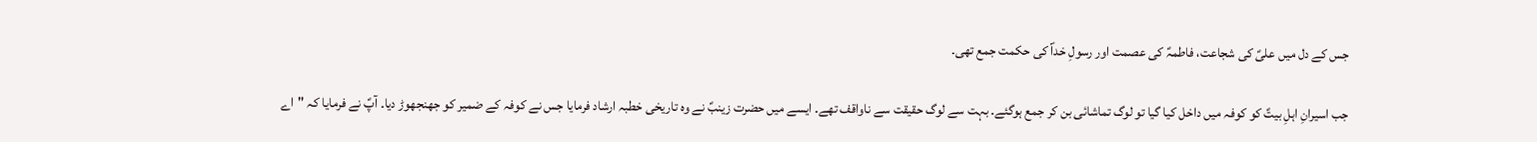جس کے دل میں علیؑ کی شجاعت، فاطمہؑ کی عصمت اور رسولِ خداؐ کی حکمت جمع تھی۔

جب اسیرانِ اہلِ بیتؑ کو کوفہ میں داخل کیا گیا تو لوگ تماشائی بن کر جمع ہوگئے۔ بہت سے لوگ حقیقت سے ناواقف تھے۔ ایسے میں حضرت زینبؑ نے وہ تاریخی خطبہ ارشاد فرمایا جس نے کوفہ کے ضمیر کو جھنجھوڑ دیا۔ آپؑ نے فرمایا کہ "اے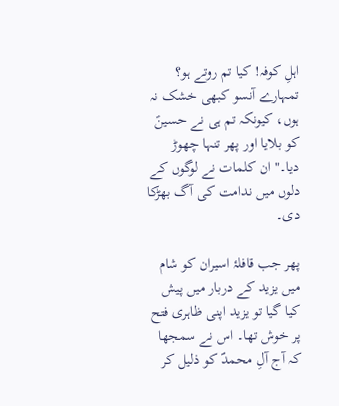اہلِ کوفہ! کیا تم روتے ہو؟ تمہارے آنسو کبھی خشک نہ ہوں، کیونکہ تم ہی نے حسینؑ کو بلایا اور پھر تنہا چھوڑ دیا۔" ان کلمات نے لوگوں کے دلوں میں ندامت کی آگ بھڑکا دی۔

پھر جب قافلۂ اسیران کو شام میں یزید کے دربار میں پیش کیا گیا تو یزید اپنی ظاہری فتح پر خوش تھا۔ اس نے سمجھا کہ آج آلِ محمدؐ کو ذلیل کر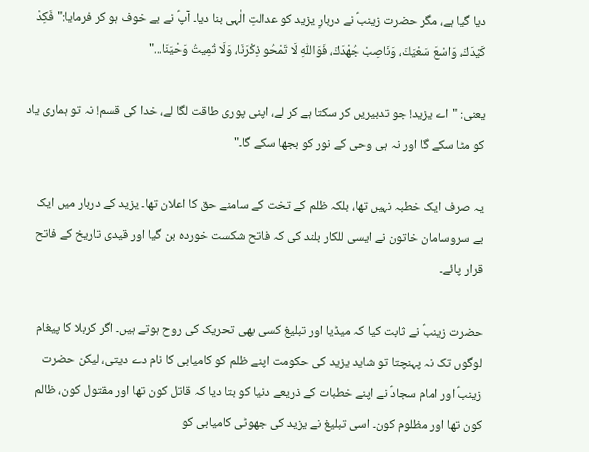دیا گیا ہے، مگر حضرت زینبؑ نے دربارِ یزید کو عدالتِ الٰہی بنا دیا۔ آپؑ نے بے خوف ہو کر فرمایا:"فَكِدْ كَيْدَكَ، وَاسْعَ سَعْيَكَ، وَنَاصِبْ جُهْدَكَ، فَوَاللّٰهِ لَا تَمْحُو ذِكْرَنَا، وَلَا تُمِيتُ وَحْيَنَا..."

یعنی: "اے یزید! جو تدبیریں کر سکتا ہے کر لے، اپنی پوری طاقت لگا لے، خدا کی قسم! نہ تو ہماری یاد کو مٹا سکے گا اور نہ ہی وحی کے نور کو بجھا سکے گا۔"

یہ صرف ایک خطبہ نہیں تھا، بلکہ ظلم کے تخت کے سامنے حق کا اعلان تھا۔ یزید کے دربار میں ایک بے سروسامان خاتون نے ایسی للکار بلند کی کہ فاتح شکست خوردہ بن گیا اور قیدی تاریخ کے فاتح قرار پائے۔

حضرت زینبؑ نے ثابت کیا کہ میڈیا اور تبلیغ کسی بھی تحریک کی روح ہوتے ہیں۔ اگر کربلا کا پیغام لوگوں تک نہ پہنچتا تو شاید یزید کی حکومت اپنے ظلم کو کامیابی کا نام دے دیتی، لیکن حضرت زینبؑ اور امام سجادؑ نے اپنے خطبات کے ذریعے دنیا کو بتا دیا کہ قاتل کون تھا اور مقتول کون، ظالم کون تھا اور مظلوم کون۔ اسی تبلیغ نے یزید کی جھوٹی کامیابی کو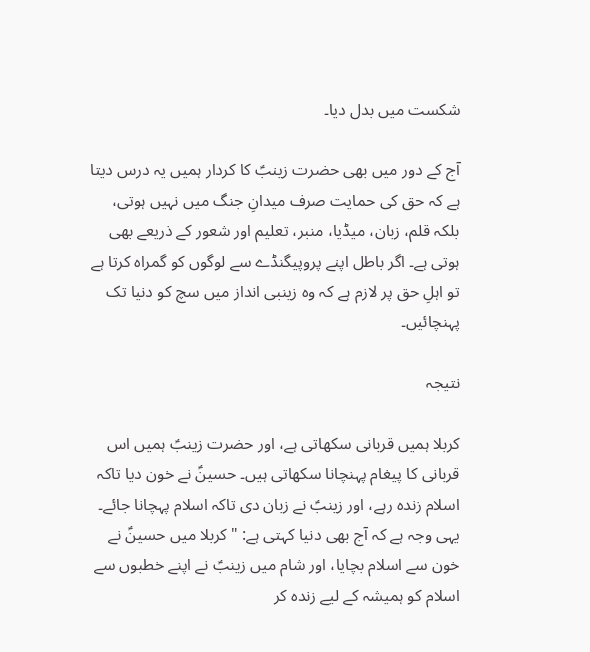شکست میں بدل دیا۔

آج کے دور میں بھی حضرت زینبؑ کا کردار ہمیں یہ درس دیتا ہے کہ حق کی حمایت صرف میدانِ جنگ میں نہیں ہوتی، بلکہ قلم، زبان، میڈیا، منبر، تعلیم اور شعور کے ذریعے بھی ہوتی ہے۔ اگر باطل اپنے پروپیگنڈے سے لوگوں کو گمراہ کرتا ہے تو اہلِ حق پر لازم ہے کہ وہ زینبی انداز میں سچ کو دنیا تک پہنچائیں۔

نتیجہ

کربلا ہمیں قربانی سکھاتی ہے، اور حضرت زینبؑ ہمیں اس قربانی کا پیغام پہنچانا سکھاتی ہیں۔ حسینؑ نے خون دیا تاکہ اسلام زندہ رہے، اور زینبؑ نے زبان دی تاکہ اسلام پہچانا جائے۔ یہی وجہ ہے کہ آج بھی دنیا کہتی ہے: "کربلا میں حسینؑ نے خون سے اسلام بچایا، اور شام میں زینبؑ نے اپنے خطبوں سے اسلام کو ہمیشہ کے لیے زندہ کر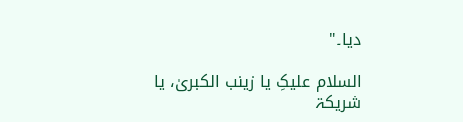دیا۔"

السلام علیکِ یا زینب الکبریٰ، یا شریکۃ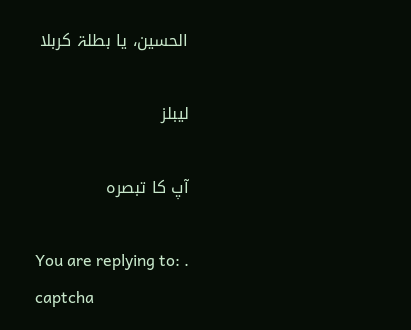الحسین، یا بطلۃ کربلا

لیبلز

آپ کا تبصرہ

You are replying to: .
captcha